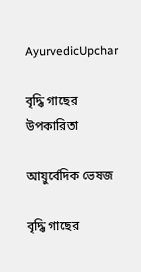AyurvedicUpchar

বৃদ্ধি গাছের উপকারিতা

আয়ুর্বেদিক ভেষজ

বৃদ্ধি গাছের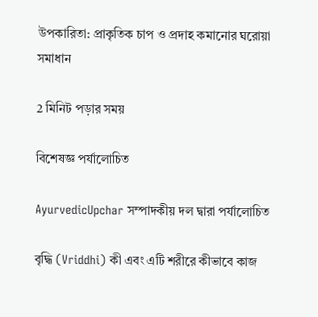উপকারিতা: প্রাকৃতিক চাপ ও প্রদাহ কমানোর ঘরোয়া সমাধান

2 মিনিট পড়ার সময়

বিশেষজ্ঞ পর্যালোচিত

AyurvedicUpchar সম্পাদকীয় দল দ্বারা পর্যালোচিত

বৃদ্ধি (Vriddhi) কী এবং এটি শরীরে কীভাবে কাজ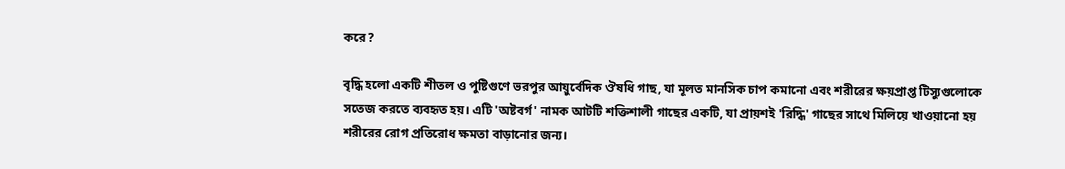করে?

বৃদ্ধি হলো একটি শীতল ও পুষ্টিগুণে ভরপুর আয়ুর্বেদিক ঔষধি গাছ, যা মূলত মানসিক চাপ কমানো এবং শরীরের ক্ষয়প্রাপ্ত টিস্যুগুলোকে সতেজ করতে ব্যবহৃত হয়। এটি 'অষ্টবর্গ' নামক আটটি শক্তিশালী গাছের একটি, যা প্রায়শই 'রিদ্ধি' গাছের সাথে মিলিয়ে খাওয়ানো হয় শরীরের রোগ প্রতিরোধ ক্ষমতা বাড়ানোর জন্য।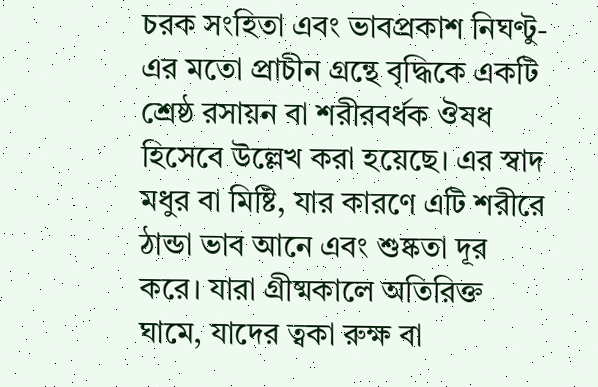চরক সংহিতা এবং ভাবপ্রকাশ নিঘণ্টু-এর মতো প্রাচীন গ্রন্থে বৃদ্ধিকে একটি শ্রেষ্ঠ রসায়ন বা শরীরবর্ধক ঔষধ হিসেবে উল্লেখ করা হয়েছে। এর স্বাদ মধুর বা মিষ্টি, যার কারণে এটি শরীরে ঠান্ডা ভাব আনে এবং শুষ্কতা দূর করে। যারা গ্রীষ্মকালে অতিরিক্ত ঘামে, যাদের ত্বকা রুক্ষ বা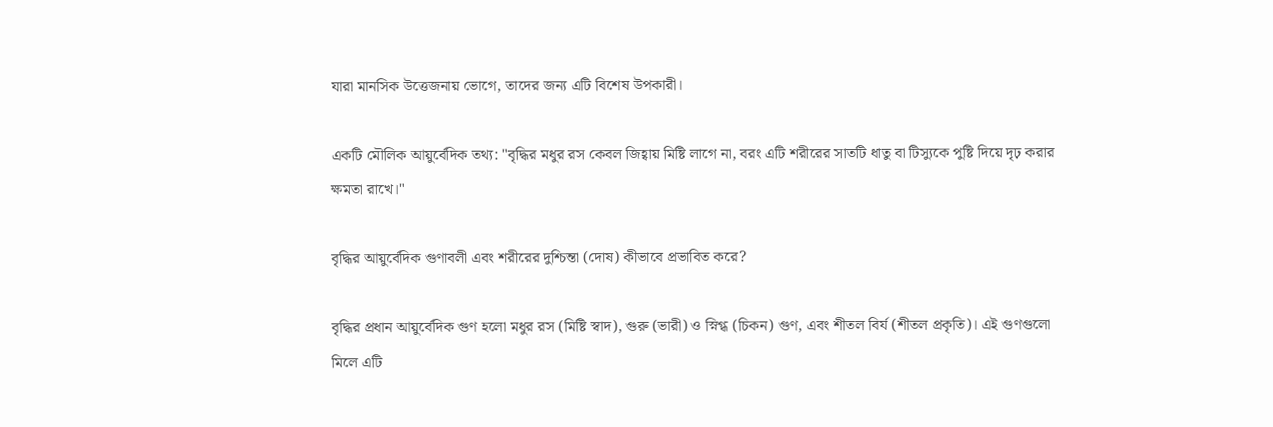যারা মানসিক উত্তেজনায় ভোগে, তাদের জন্য এটি বিশেষ উপকারী।

একটি মৌলিক আয়ুর্বেদিক তথ্য: "বৃদ্ধির মধুর রস কেবল জিহ্বায় মিষ্টি লাগে না, বরং এটি শরীরের সাতটি ধাতু বা টিস্যুকে পুষ্টি দিয়ে দৃঢ় করার ক্ষমতা রাখে।"

বৃদ্ধির আয়ুর্বেদিক গুণাবলী এবং শরীরের দুশ্চিন্তা (দোষ) কীভাবে প্রভাবিত করে?

বৃদ্ধির প্রধান আয়ুর্বেদিক গুণ হলো মধুর রস (মিষ্টি স্বাদ), গুরু (ভারী) ও স্নিগ্ধ (চিকন) গুণ, এবং শীতল বির্য (শীতল প্রকৃতি)। এই গুণগুলো মিলে এটি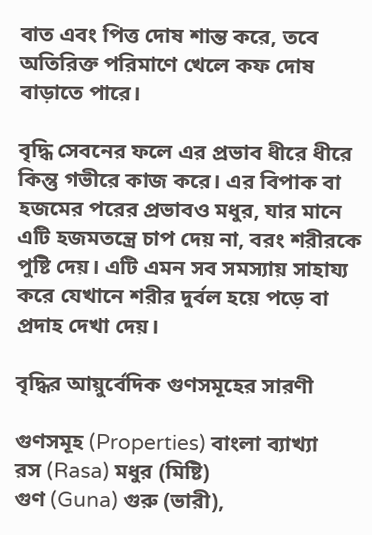বাত এবং পিত্ত দোষ শান্ত করে, তবে অতিরিক্ত পরিমাণে খেলে কফ দোষ বাড়াতে পারে।

বৃদ্ধি সেবনের ফলে এর প্রভাব ধীরে ধীরে কিন্তু গভীরে কাজ করে। এর বিপাক বা হজমের পরের প্রভাবও মধুর, যার মানে এটি হজমতন্ত্রে চাপ দেয় না, বরং শরীরকে পুষ্টি দেয়। এটি এমন সব সমস্যায় সাহায্য করে যেখানে শরীর দুর্বল হয়ে পড়ে বা প্রদাহ দেখা দেয়।

বৃদ্ধির আয়ুর্বেদিক গুণসমূহের সারণী

গুণসমূহ (Properties) বাংলা ব্যাখ্যা
রস (Rasa) মধুর (মিষ্টি)
গুণ (Guna) গুরু (ভারী),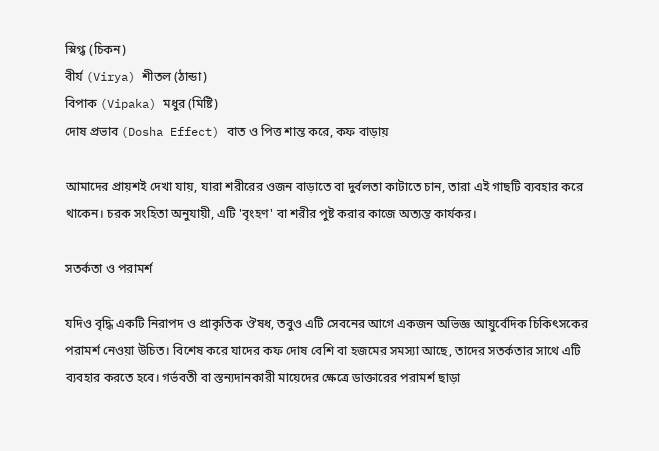স্নিগ্ধ (চিকন)
বীর্য (Virya) শীতল (ঠান্ডা)
বিপাক (Vipaka) মধুর (মিষ্টি)
দোষ প্রভাব (Dosha Effect) বাত ও পিত্ত শান্ত করে, কফ বাড়ায়

আমাদের প্রায়শই দেখা যায়, যারা শরীরের ওজন বাড়াতে বা দুর্বলতা কাটাতে চান, তারা এই গাছটি ব্যবহার করে থাকেন। চরক সংহিতা অনুযায়ী, এটি 'বৃংহণ' বা শরীর পুষ্ট করার কাজে অত্যন্ত কার্যকর।

সতর্কতা ও পরামর্শ

যদিও বৃদ্ধি একটি নিরাপদ ও প্রাকৃতিক ঔষধ, তবুও এটি সেবনের আগে একজন অভিজ্ঞ আয়ুর্বেদিক চিকিৎসকের পরামর্শ নেওয়া উচিত। বিশেষ করে যাদের কফ দোষ বেশি বা হজমের সমস্যা আছে, তাদের সতর্কতার সাথে এটি ব্যবহার করতে হবে। গর্ভবতী বা স্তন্যদানকারী মায়েদের ক্ষেত্রে ডাক্তারের পরামর্শ ছাড়া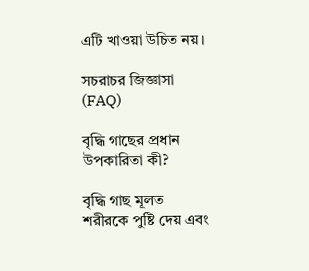এটি খাওয়া উচিত নয়।

সচরাচর জিজ্ঞাসা (FAQ)

বৃদ্ধি গাছের প্রধান উপকারিতা কী?

বৃদ্ধি গাছ মূলত শরীরকে পুষ্টি দেয় এবং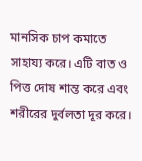মানসিক চাপ কমাতে সাহায্য করে। এটি বাত ও পিত্ত দোষ শান্ত করে এবং শরীরের দুর্বলতা দূর করে।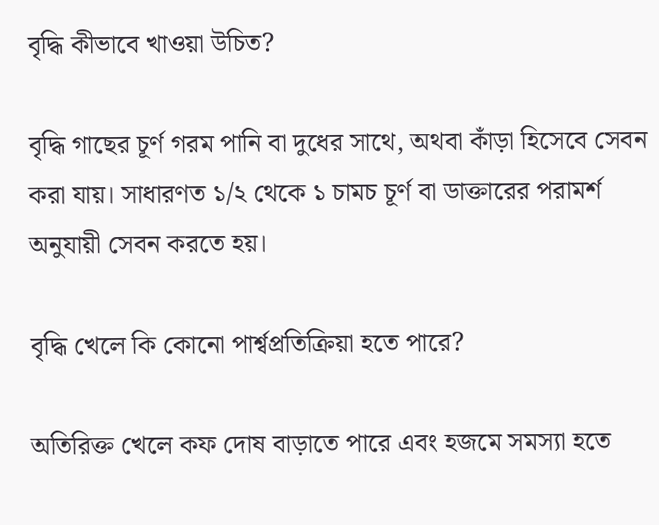বৃদ্ধি কীভাবে খাওয়া উচিত?

বৃদ্ধি গাছের চূর্ণ গরম পানি বা দুধের সাথে, অথবা কাঁড়া হিসেবে সেবন করা যায়। সাধারণত ১/২ থেকে ১ চামচ চূর্ণ বা ডাক্তারের পরামর্শ অনুযায়ী সেবন করতে হয়।

বৃদ্ধি খেলে কি কোনো পার্শ্বপ্রতিক্রিয়া হতে পারে?

অতিরিক্ত খেলে কফ দোষ বাড়াতে পারে এবং হজমে সমস্যা হতে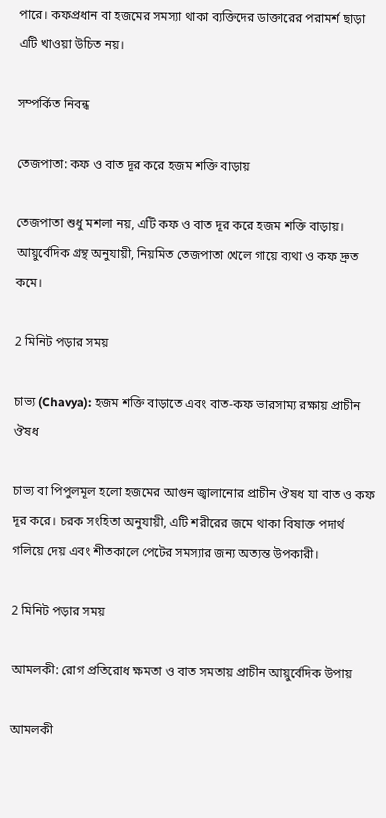পারে। কফপ্রধান বা হজমের সমস্যা থাকা ব্যক্তিদের ডাক্তারের পরামর্শ ছাড়া এটি খাওয়া উচিত নয়।

সম্পর্কিত নিবন্ধ

তেজপাতা: কফ ও বাত দূর করে হজম শক্তি বাড়ায়

তেজপাতা শুধু মশলা নয়, এটি কফ ও বাত দূর করে হজম শক্তি বাড়ায়। আয়ুর্বেদিক গ্রন্থ অনুযায়ী, নিয়মিত তেজপাতা খেলে গায়ে ব্যথা ও কফ দ্রুত কমে।

2 মিনিট পড়ার সময়

চাভ্য (Chavya): হজম শক্তি বাড়াতে এবং বাত-কফ ভারসাম্য রক্ষায় প্রাচীন ঔষধ

চাভ্য বা পিপুলমূল হলো হজমের আগুন জ্বালানোর প্রাচীন ঔষধ যা বাত ও কফ দূর করে। চরক সংহিতা অনুযায়ী, এটি শরীরের জমে থাকা বিষাক্ত পদার্থ গলিয়ে দেয় এবং শীতকালে পেটের সমস্যার জন্য অত্যন্ত উপকারী।

2 মিনিট পড়ার সময়

আমলকী: রোগ প্রতিরোধ ক্ষমতা ও বাত সমতায় প্রাচীন আয়ুর্বেদিক উপায়

আমলকী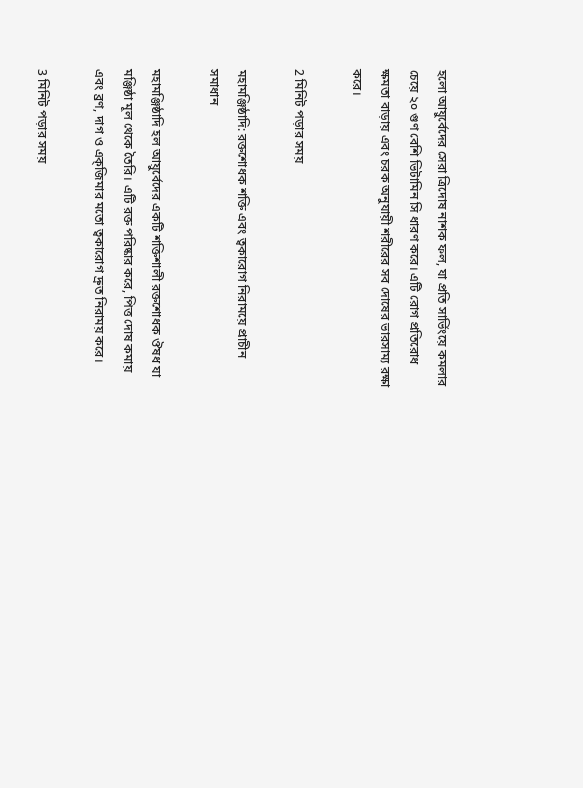হলো আয়ুর্বেদের সেরা ত্রিদোষ নাশক ফল, যা প্রতি সার্ভিংয়ে কমলার চেয়ে ২০ গুণ বেশি ভিটামিন সি ধারণ করে। এটি রোগ প্রতিরোধ ক্ষমতা বাড়ায় এবং চরক অনুযায়ী শরীরের সব দোষের ভারসাম্য রক্ষা করে।

2 মিনিট পড়ার সময়

মহামঞ্জিষ্ঠাদি: রক্তশোধক শক্তি এবং ত্বকারোগ নিরাময়ে প্রাচীন সমাধান

মহামঞ্জিষ্ঠাদি হল আয়ুর্বেদের একটি শক্তিশালী রক্তশোধক ঔষধ যা মঞ্জিষ্ঠা মূল থেকে তৈরি। এটি রক্ত পরিষ্কার করে, পিত্ত দোষ কমায় এবং ব্রণ, দাগ ও এক্জিমার মতো ত্বকারোগ দ্রুত নিরাময় করে।

3 মিনিট পড়ার সময়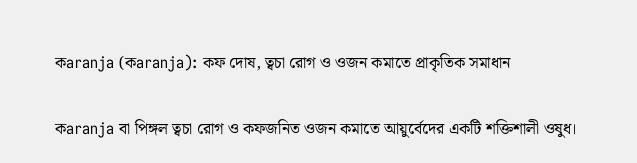কaranja (কaranja): কফ দোষ, ত্বচা রোগ ও ওজন কমাতে প্রাকৃতিক সমাধান

কaranja বা পিঙ্গল ত্বচা রোগ ও কফজনিত ওজন কমাতে আয়ুর্বেদের একটি শক্তিশালী ওষুধ।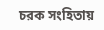চরক সংহিতায়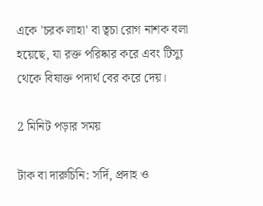একে 'চরক লাহা' বা ত্বচা রোগ নাশক বলা হয়েছে, যা রক্ত পরিষ্কার করে এবং টিস্যু থেকে বিষাক্ত পদার্থ বের করে দেয়।

2 মিনিট পড়ার সময়

টাক বা দারুচিনি: সর্দি, প্রদাহ ও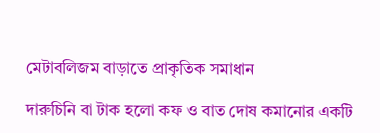মেটাবলিজম বাড়াতে প্রাকৃতিক সমাধান

দারুচিনি বা টাক হলো কফ ও বাত দোষ কমানোর একটি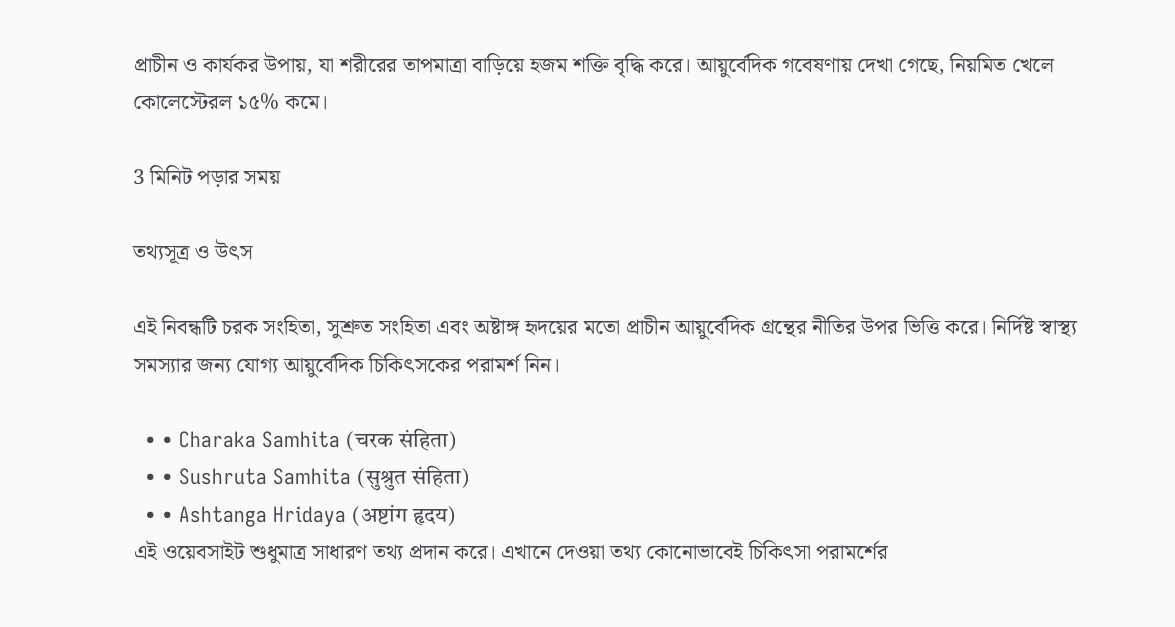প্রাচীন ও কার্যকর উপায়, যা শরীরের তাপমাত্রা বাড়িয়ে হজম শক্তি বৃদ্ধি করে। আয়ুর্বেদিক গবেষণায় দেখা গেছে, নিয়মিত খেলে কোলেস্টেরল ১৫% কমে।

3 মিনিট পড়ার সময়

তথ্যসূত্র ও উৎস

এই নিবন্ধটি চরক সংহিতা, সুশ্রুত সংহিতা এবং অষ্টাঙ্গ হৃদয়ের মতো প্রাচীন আয়ুর্বেদিক গ্রন্থের নীতির উপর ভিত্তি করে। নির্দিষ্ট স্বাস্থ্য সমস্যার জন্য যোগ্য আয়ুর্বেদিক চিকিৎসকের পরামর্শ নিন।

  • • Charaka Samhita (चरक संहिता)
  • • Sushruta Samhita (सुश्रुत संहिता)
  • • Ashtanga Hridaya (अष्टांग हृदय)
এই ওয়েবসাইট শুধুমাত্র সাধারণ তথ্য প্রদান করে। এখানে দেওয়া তথ্য কোনোভাবেই চিকিৎসা পরামর্শের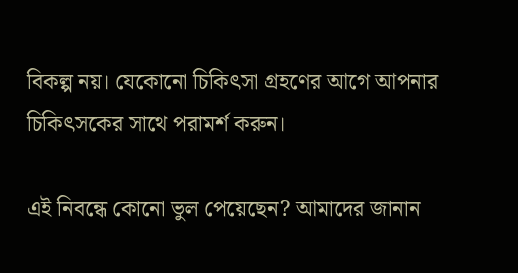বিকল্প নয়। যেকোনো চিকিৎসা গ্রহণের আগে আপনার চিকিৎসকের সাথে পরামর্শ করুন।

এই নিবন্ধে কোনো ভুল পেয়েছেন? আমাদের জানান